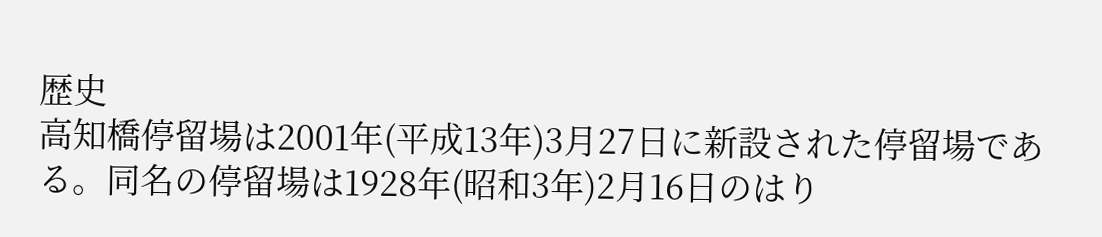歴史
高知橋停留場は2001年(平成13年)3月27日に新設された停留場である。同名の停留場は1928年(昭和3年)2月16日のはり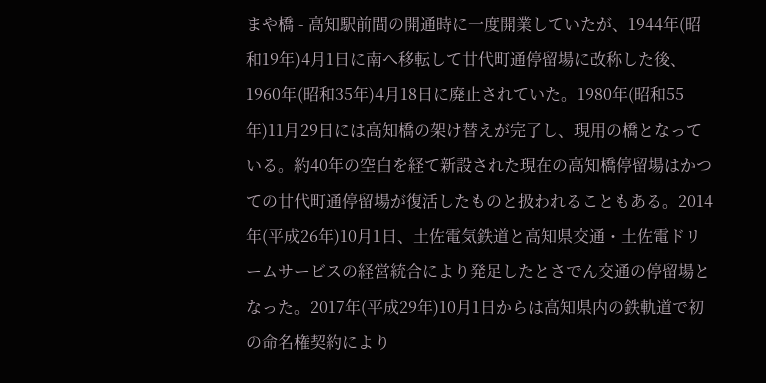まや橋 - 高知駅前間の開通時に一度開業していたが、1944年(昭和19年)4月1日に南へ移転して廿代町通停留場に改称した後、1960年(昭和35年)4月18日に廃止されていた。1980年(昭和55年)11月29日には高知橋の架け替えが完了し、現用の橋となっている。約40年の空白を経て新設された現在の高知橋停留場はかつての廿代町通停留場が復活したものと扱われることもある。2014年(平成26年)10月1日、土佐電気鉄道と高知県交通・土佐電ドリームサービスの経営統合により発足したとさでん交通の停留場となった。2017年(平成29年)10月1日からは高知県内の鉄軌道で初の命名権契約により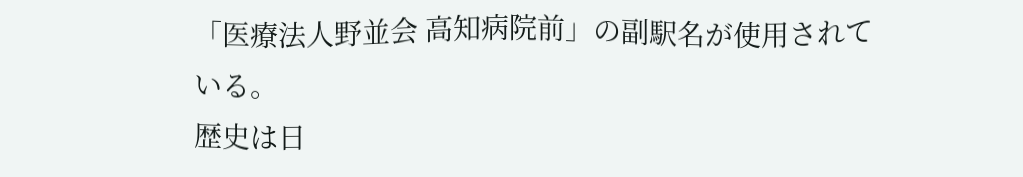「医療法人野並会 高知病院前」の副駅名が使用されている。
歴史は日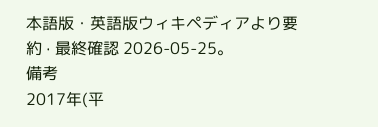本語版・英語版ウィキペディアより要約 · 最終確認 2026-05-25。
備考
2017年(平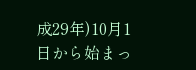成29年)10月1日から始まっ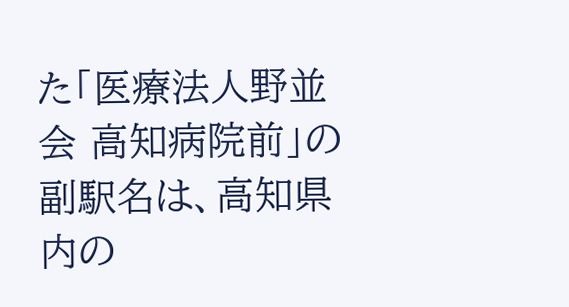た「医療法人野並会 高知病院前」の副駅名は、高知県内の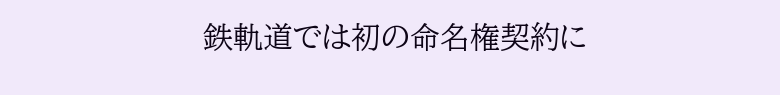鉄軌道では初の命名権契約に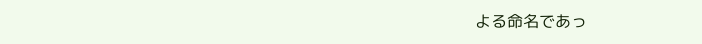よる命名であっ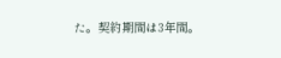た。契約期間は3年間。